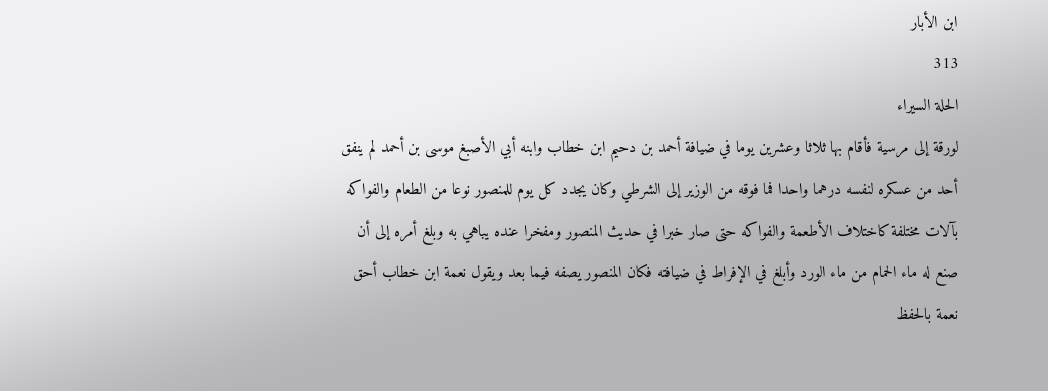ابن الأبار
313
الحلة السيراء
لورقة إلى مرسية فأقام بها ثلاثا وعشرين يوما في ضيافة أحمد بن دحيم ابن خطاب وابنه أبي الأصبغ موسى بن أحمد لم ينفق أحد من عسكره لنفسه درهما واحدا فما فوقه من الوزير إلى الشرطي وكان يجدد كل يوم للمنصور نوعا من الطعام والفواكه بآلات مختلفة كاختلاف الأطعمة والفواكه حتى صار خبرا في حديث المنصور ومفخرا عنده يباهي به وبلغ أمره إلى أن صنع له ماء الحمام من ماء الورد وأبلغ في الإفراط في ضيافته فكان المنصور يصفه فيما بعد ويقول نعمة ابن خطاب أحق نعمة بالحفظ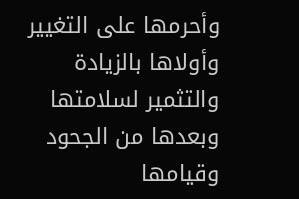وأحرمها على التغيير وأولاها بالزيادة والتثمير لسلامتها وبعدها من الجحود وقيامها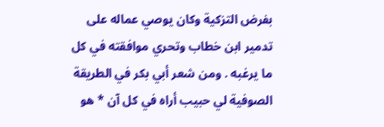بفرض التزكية وكان يوصي عماله على تدمير ابن خطاب وتحري موافقته في كل ما يرغبه . ومن شعر أبي بكر في الطريقة الصوفية لي حبيب أراه في كل آن * هو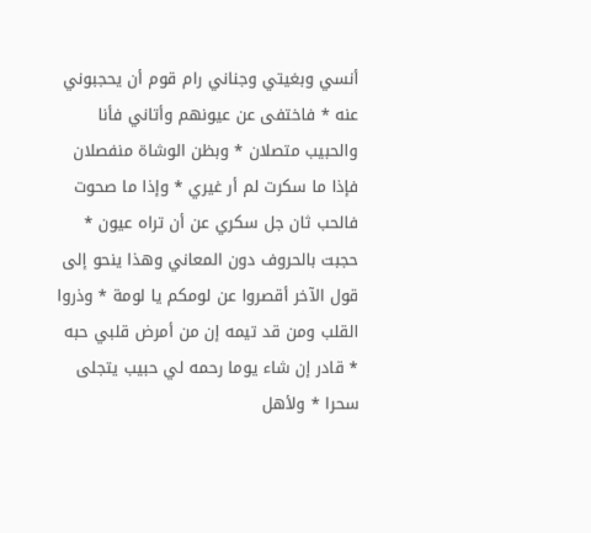أنسي وبغيتي وجناني رام قوم أن يحجبوني عنه * فاختفى عن عيونهم وأتاني فأنا والحبيب متصلان * وبظن الوشاة منفصلان فإذا ما سكرت لم أر غيري * وإذا ما صحوت فالحب ثان جل سكري عن أن تراه عيون * حجبت بالحروف دون المعاني وهذا ينحو إلى قول الآخر أقصروا عن لومكم يا لومة * وذروا القلب ومن قد تيمه إن من أمرض قلبي حبه * قادر إن شاء يوما رحمه لي حبيب يتجلى سحرا * ولأهل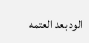الود بعد العتمه